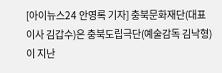[아이뉴스24 안영록 기자] 충북문화재단(대표이사 김갑수)은 충북도립극단(예술감독 김낙형)이 지난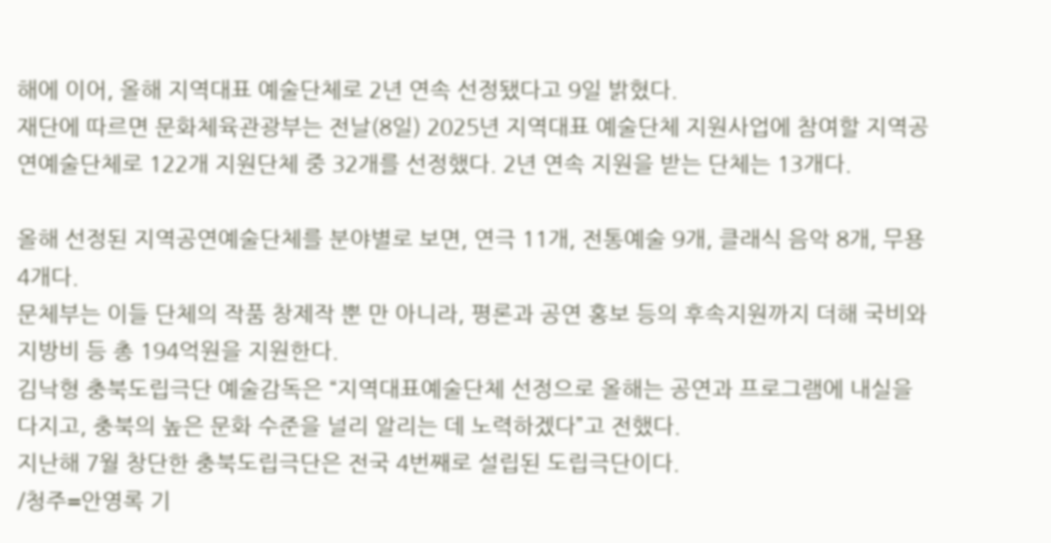해에 이어, 올해 지역대표 예술단체로 2년 연속 선정됐다고 9일 밝혔다.
재단에 따르면 문화체육관광부는 전날(8일) 2025년 지역대표 예술단체 지원사업에 참여할 지역공연예술단체로 122개 지원단체 중 32개를 선정했다. 2년 연속 지원을 받는 단체는 13개다.

올해 선정된 지역공연예술단체를 분야별로 보면, 연극 11개, 전통예술 9개, 클래식 음악 8개, 무용 4개다.
문체부는 이들 단체의 작품 창제작 뿐 만 아니라, 평론과 공연 홍보 등의 후속지원까지 더해 국비와 지방비 등 총 194억원을 지원한다.
김낙형 충북도립극단 예술감독은 “지역대표예술단체 선정으로 올해는 공연과 프로그램에 내실을 다지고, 충북의 높은 문화 수준을 널리 알리는 데 노력하겠다”고 전했다.
지난해 7월 창단한 충북도립극단은 전국 4번째로 설립된 도립극단이다.
/청주=안영록 기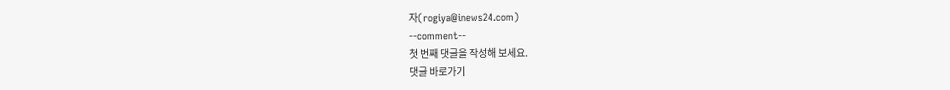자(rogiya@inews24.com)
--comment--
첫 번째 댓글을 작성해 보세요.
댓글 바로가기